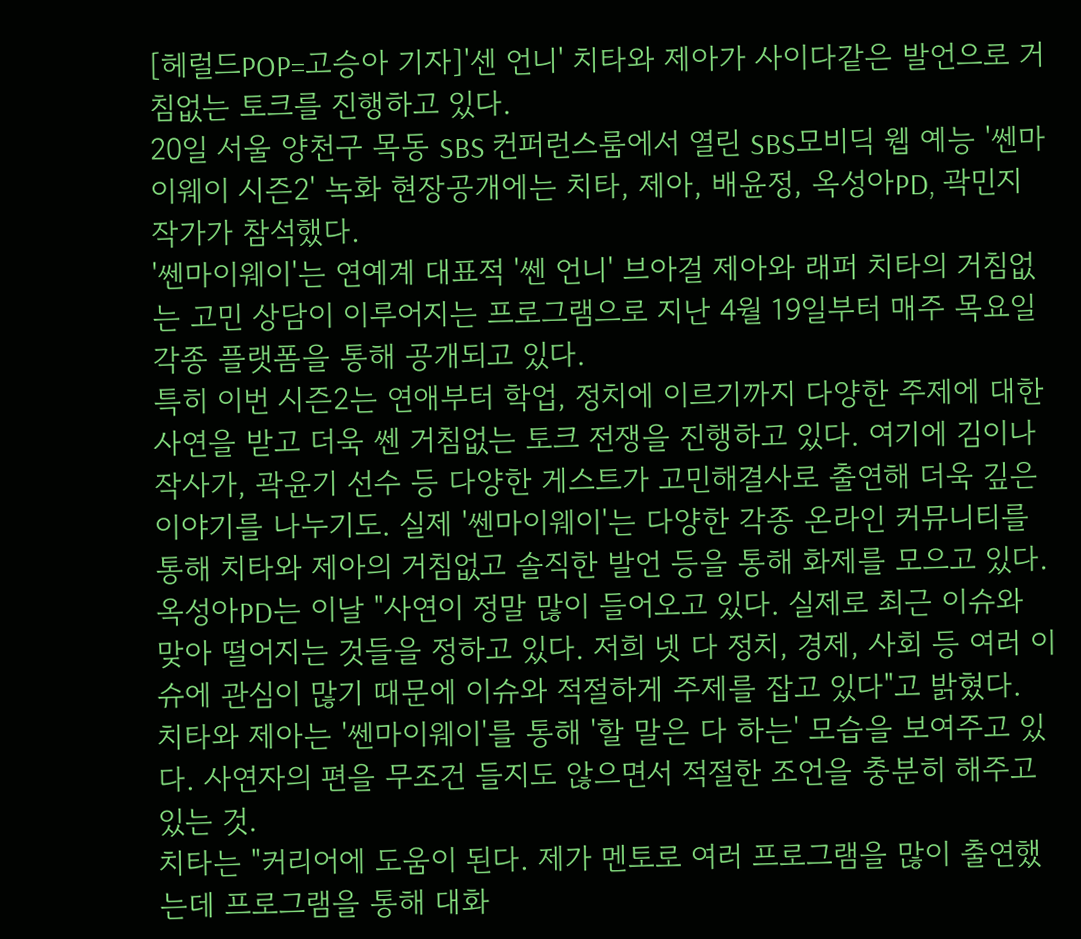[헤럴드POP=고승아 기자]'센 언니' 치타와 제아가 사이다같은 발언으로 거침없는 토크를 진행하고 있다.
20일 서울 양천구 목동 SBS 컨퍼런스룸에서 열린 SBS모비딕 웹 예능 '쎈마이웨이 시즌2' 녹화 현장공개에는 치타, 제아, 배윤정, 옥성아PD, 곽민지 작가가 참석했다.
'쎈마이웨이'는 연예계 대표적 '쎈 언니' 브아걸 제아와 래퍼 치타의 거침없는 고민 상담이 이루어지는 프로그램으로 지난 4월 19일부터 매주 목요일 각종 플랫폼을 통해 공개되고 있다.
특히 이번 시즌2는 연애부터 학업, 정치에 이르기까지 다양한 주제에 대한 사연을 받고 더욱 쎈 거침없는 토크 전쟁을 진행하고 있다. 여기에 김이나 작사가, 곽윤기 선수 등 다양한 게스트가 고민해결사로 출연해 더욱 깊은 이야기를 나누기도. 실제 '쎈마이웨이'는 다양한 각종 온라인 커뮤니티를 통해 치타와 제아의 거침없고 솔직한 발언 등을 통해 화제를 모으고 있다.
옥성아PD는 이날 "사연이 정말 많이 들어오고 있다. 실제로 최근 이슈와 맞아 떨어지는 것들을 정하고 있다. 저희 넷 다 정치, 경제, 사회 등 여러 이슈에 관심이 많기 때문에 이슈와 적절하게 주제를 잡고 있다"고 밝혔다.
치타와 제아는 '쎈마이웨이'를 통해 '할 말은 다 하는' 모습을 보여주고 있다. 사연자의 편을 무조건 들지도 않으면서 적절한 조언을 충분히 해주고 있는 것.
치타는 "커리어에 도움이 된다. 제가 멘토로 여러 프로그램을 많이 출연했는데 프로그램을 통해 대화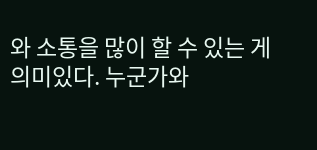와 소통을 많이 할 수 있는 게 의미있다. 누군가와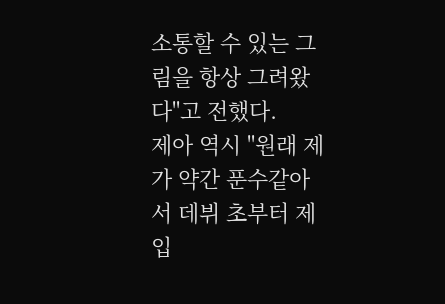소통할 수 있는 그림을 항상 그려왔다"고 전했다.
제아 역시 "원래 제가 약간 푼수같아서 데뷔 초부터 제 입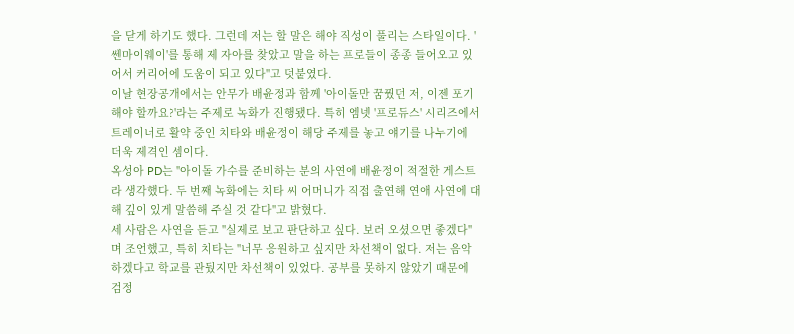을 닫게 하기도 했다. 그런데 저는 할 말은 해야 직성이 풀리는 스타일이다. '쎈마이웨이'를 통해 제 자아를 찾았고 말을 하는 프로들이 종종 들어오고 있어서 커리어에 도움이 되고 있다"고 덧붙였다.
이날 현장공개에서는 안무가 배윤정과 함께 '아이돌만 꿈꿨던 저, 이젠 포기해야 할까요?'라는 주제로 녹화가 진행됐다. 특히 엠넷 '프로듀스' 시리즈에서 트레이너로 활약 중인 치타와 배윤정이 해당 주제를 놓고 얘기를 나누기에 더욱 제격인 셈이다.
옥성아 PD는 "아이돌 가수를 준비하는 분의 사연에 배윤정이 적절한 게스트라 생각했다. 두 번째 녹화에는 치타 씨 어머니가 직접 출연해 연애 사연에 대해 깊이 있게 말씀해 주실 것 같다"고 밝혔다.
세 사람은 사연을 듣고 "실제로 보고 판단하고 싶다. 보러 오셨으면 좋겠다"며 조언했고, 특히 치타는 "너무 응원하고 싶지만 차선책이 없다. 저는 음악하겠다고 학교를 관뒀지만 차선책이 있었다. 공부를 못하지 않았기 때문에 검정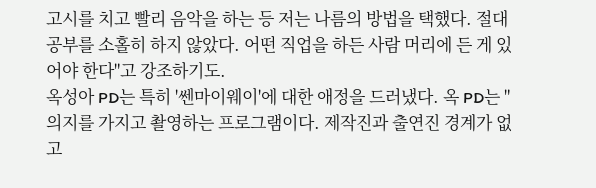고시를 치고 빨리 음악을 하는 등 저는 나름의 방법을 택했다. 절대 공부를 소홀히 하지 않았다. 어떤 직업을 하든 사람 머리에 든 게 있어야 한다"고 강조하기도.
옥성아 PD는 특히 '쎈마이웨이'에 대한 애정을 드러냈다. 옥 PD는 "의지를 가지고 촬영하는 프로그램이다. 제작진과 출연진 경계가 없고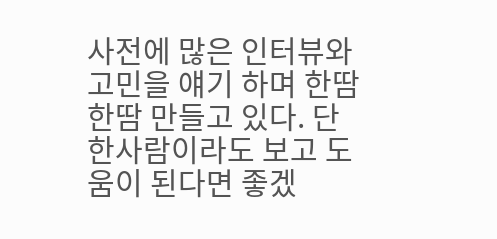사전에 많은 인터뷰와 고민을 얘기 하며 한땀 한땀 만들고 있다. 단 한사람이라도 보고 도움이 된다면 좋겠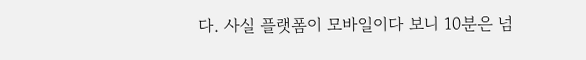다. 사실 플랫폼이 모바일이다 보니 10분은 넘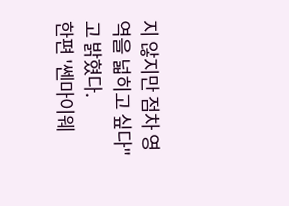지 않지만 점차 영역을 넓히고 싶다"고 밝혔다.
한편 '쎈마이웨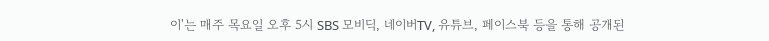이'는 매주 목요일 오후 5시 SBS 모비딕, 네이버TV, 유튜브, 페이스북 등을 통해 공개된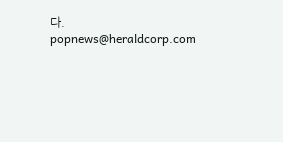다.
popnews@heraldcorp.com